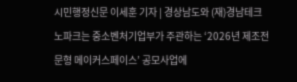시민행정신문 이세훈 기자 | 경상남도와 (재)경남테크노파크는 중소벤처기업부가 주관하는 ‘2026년 제조전문형 메이커스페이스’ 공모사업에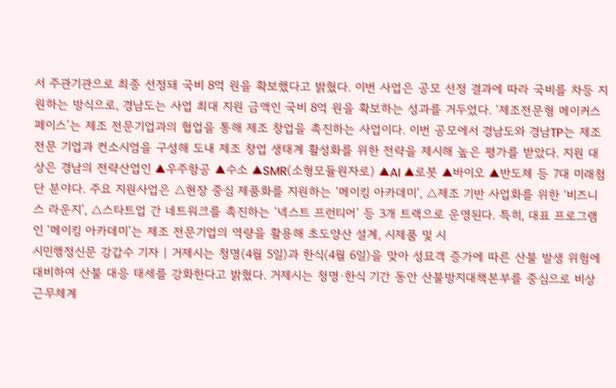서 주관기관으로 최종 선정돼 국비 8억 원을 확보했다고 밝혔다. 이번 사업은 공모 선정 결과에 따라 국비를 차등 지원하는 방식으로, 경남도는 사업 최대 지원 금액인 국비 8억 원을 확보하는 성과를 거두었다. ‘제조전문형 메이커스페이스’는 제조 전문기업과의 협업을 통해 제조 창업을 촉진하는 사업이다. 이번 공모에서 경남도와 경남TP는 제조 전문 기업과 컨소시엄을 구성해 도내 제조 창업 생태계 활성화를 위한 전략을 제시해 높은 평가를 받았다. 지원 대상은 경남의 전략산업인 ▲우주항공 ▲수소 ▲SMR(소형모듈원자로) ▲AI ▲로봇 ▲바이오 ▲반도체 등 7대 미래첨단 분야다. 주요 지원사업은 △현장 중심 제품화를 지원하는 ‘메이킹 아카데미’, △제조 기반 사업화를 위한 ‘비즈니스 라운지’, △스타트업 간 네트워크를 촉진하는 ‘넥스트 프런티어’ 등 3개 트랙으로 운영된다. 특히, 대표 프로그램인 ‘메이킹 아카데미’는 제조 전문기업의 역량을 활용해 초도양산 설계, 시제품 및 시
시민행정신문 강갑수 기자 | 거제시는 청명(4월 5일)과 한식(4월 6일)을 맞아 성묘객 증가에 따른 산불 발생 위험에 대비하여 산불 대응 태세를 강화한다고 밝혔다. 거제시는 청명·한식 기간 동안 산불방지대책본부를 중심으로 비상근무체계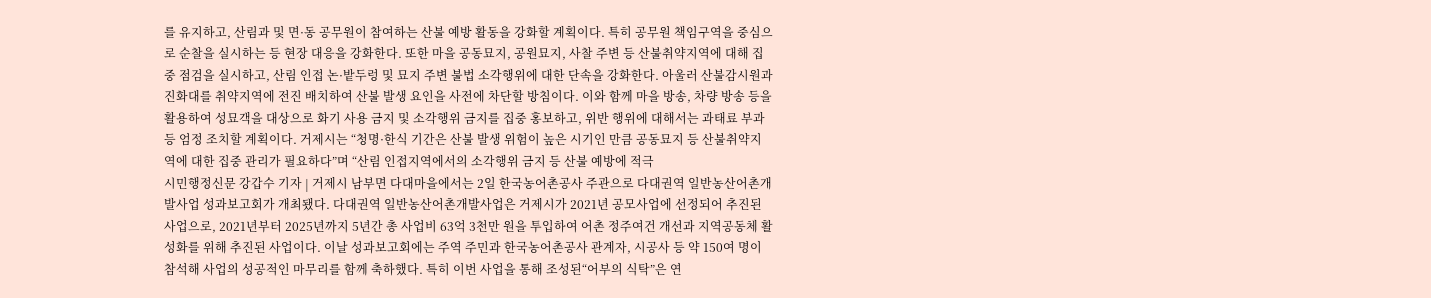를 유지하고, 산림과 및 면·동 공무원이 참여하는 산불 예방 활동을 강화할 계획이다. 특히 공무원 책임구역을 중심으로 순찰을 실시하는 등 현장 대응을 강화한다. 또한 마을 공동묘지, 공원묘지, 사찰 주변 등 산불취약지역에 대해 집중 점검을 실시하고, 산림 인접 논·밭두렁 및 묘지 주변 불법 소각행위에 대한 단속을 강화한다. 아울러 산불감시원과 진화대를 취약지역에 전진 배치하여 산불 발생 요인을 사전에 차단할 방침이다. 이와 함께 마을 방송, 차량 방송 등을 활용하여 성묘객을 대상으로 화기 사용 금지 및 소각행위 금지를 집중 홍보하고, 위반 행위에 대해서는 과태료 부과 등 엄정 조치할 계획이다. 거제시는 “청명·한식 기간은 산불 발생 위험이 높은 시기인 만큼 공동묘지 등 산불취약지역에 대한 집중 관리가 필요하다”며 “산림 인접지역에서의 소각행위 금지 등 산불 예방에 적극
시민행정신문 강갑수 기자 | 거제시 남부면 다대마을에서는 2일 한국농어촌공사 주관으로 다대권역 일반농산어촌개발사업 성과보고회가 개최됐다. 다대권역 일반농산어촌개발사업은 거제시가 2021년 공모사업에 선정되어 추진된 사업으로, 2021년부터 2025년까지 5년간 총 사업비 63억 3천만 원을 투입하여 어촌 정주여건 개선과 지역공동체 활성화를 위해 추진된 사업이다. 이날 성과보고회에는 주역 주민과 한국농어촌공사 관계자, 시공사 등 약 150여 명이 참석해 사업의 성공적인 마무리를 함께 축하했다. 특히 이번 사업을 통해 조성된“어부의 식탁”은 연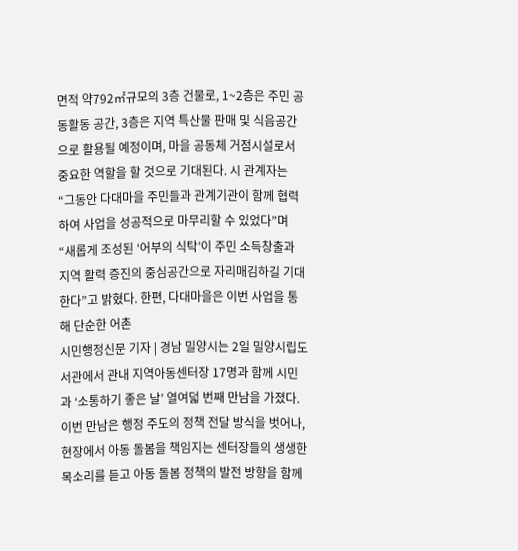면적 약792㎡규모의 3층 건물로, 1~2층은 주민 공동활동 공간, 3층은 지역 특산물 판매 및 식음공간으로 활용될 예정이며, 마을 공동체 거점시설로서 중요한 역할을 할 것으로 기대된다. 시 관계자는 “그동안 다대마을 주민들과 관계기관이 함께 협력하여 사업을 성공적으로 마무리할 수 있었다”며 “새롭게 조성된 ‘어부의 식탁’이 주민 소득창출과 지역 활력 증진의 중심공간으로 자리매김하길 기대한다”고 밝혔다. 한편, 다대마을은 이번 사업을 통해 단순한 어촌
시민행정신문 기자 | 경남 밀양시는 2일 밀양시립도서관에서 관내 지역아동센터장 17명과 함께 시민과 ‘소통하기 좋은 날’ 열여덟 번째 만남을 가졌다. 이번 만남은 행정 주도의 정책 전달 방식을 벗어나, 현장에서 아동 돌봄을 책임지는 센터장들의 생생한 목소리를 듣고 아동 돌봄 정책의 발전 방향을 함께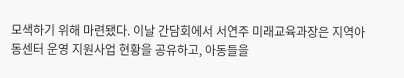모색하기 위해 마련됐다. 이날 간담회에서 서연주 미래교육과장은 지역아동센터 운영 지원사업 현황을 공유하고, 아동들을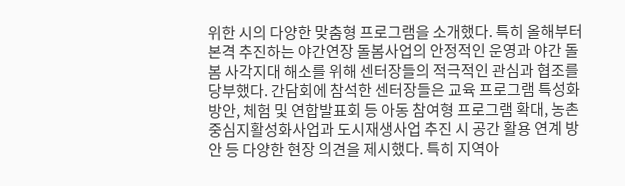위한 시의 다양한 맞춤형 프로그램을 소개했다. 특히 올해부터 본격 추진하는 야간연장 돌봄사업의 안정적인 운영과 야간 돌봄 사각지대 해소를 위해 센터장들의 적극적인 관심과 협조를 당부했다. 간담회에 참석한 센터장들은 교육 프로그램 특성화 방안, 체험 및 연합발표회 등 아동 참여형 프로그램 확대, 농촌중심지활성화사업과 도시재생사업 추진 시 공간 활용 연계 방안 등 다양한 현장 의견을 제시했다. 특히 지역아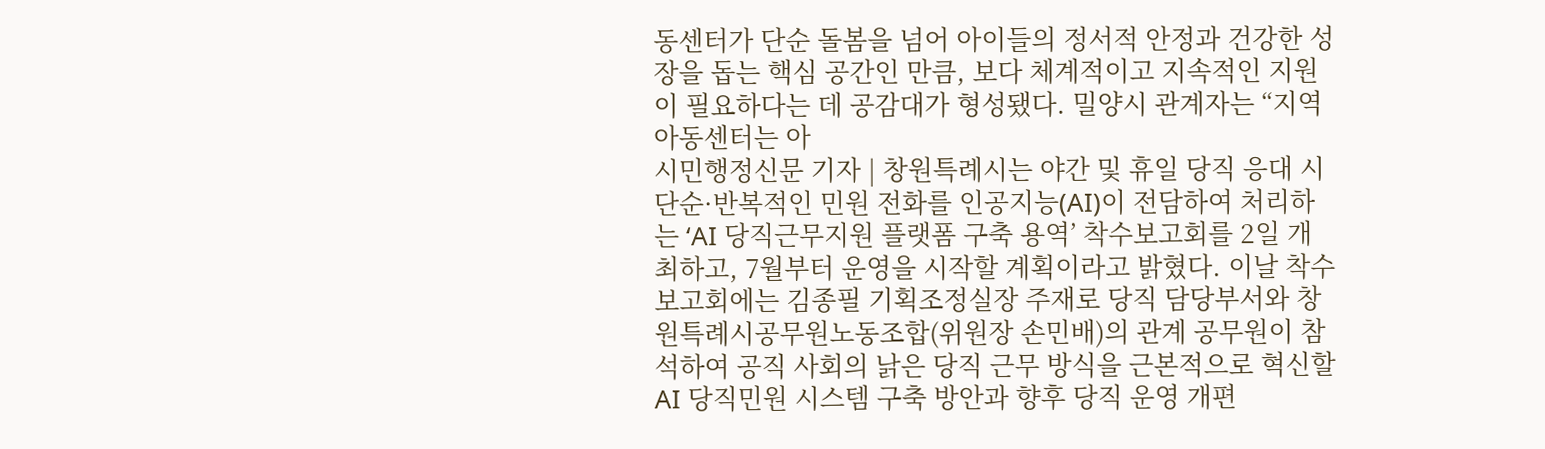동센터가 단순 돌봄을 넘어 아이들의 정서적 안정과 건강한 성장을 돕는 핵심 공간인 만큼, 보다 체계적이고 지속적인 지원이 필요하다는 데 공감대가 형성됐다. 밀양시 관계자는 “지역아동센터는 아
시민행정신문 기자 | 창원특례시는 야간 및 휴일 당직 응대 시 단순·반복적인 민원 전화를 인공지능(AI)이 전담하여 처리하는 ‘AI 당직근무지원 플랫폼 구축 용역’ 착수보고회를 2일 개최하고, 7월부터 운영을 시작할 계획이라고 밝혔다. 이날 착수보고회에는 김종필 기획조정실장 주재로 당직 담당부서와 창원특례시공무원노동조합(위원장 손민배)의 관계 공무원이 참석하여 공직 사회의 낡은 당직 근무 방식을 근본적으로 혁신할 AI 당직민원 시스템 구축 방안과 향후 당직 운영 개편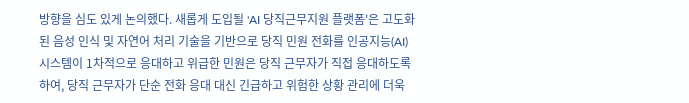방향을 심도 있게 논의했다. 새롭게 도입될 'AI 당직근무지원 플랫폼'은 고도화된 음성 인식 및 자연어 처리 기술을 기반으로 당직 민원 전화를 인공지능(AI) 시스템이 1차적으로 응대하고 위급한 민원은 당직 근무자가 직접 응대하도록 하여, 당직 근무자가 단순 전화 응대 대신 긴급하고 위험한 상황 관리에 더욱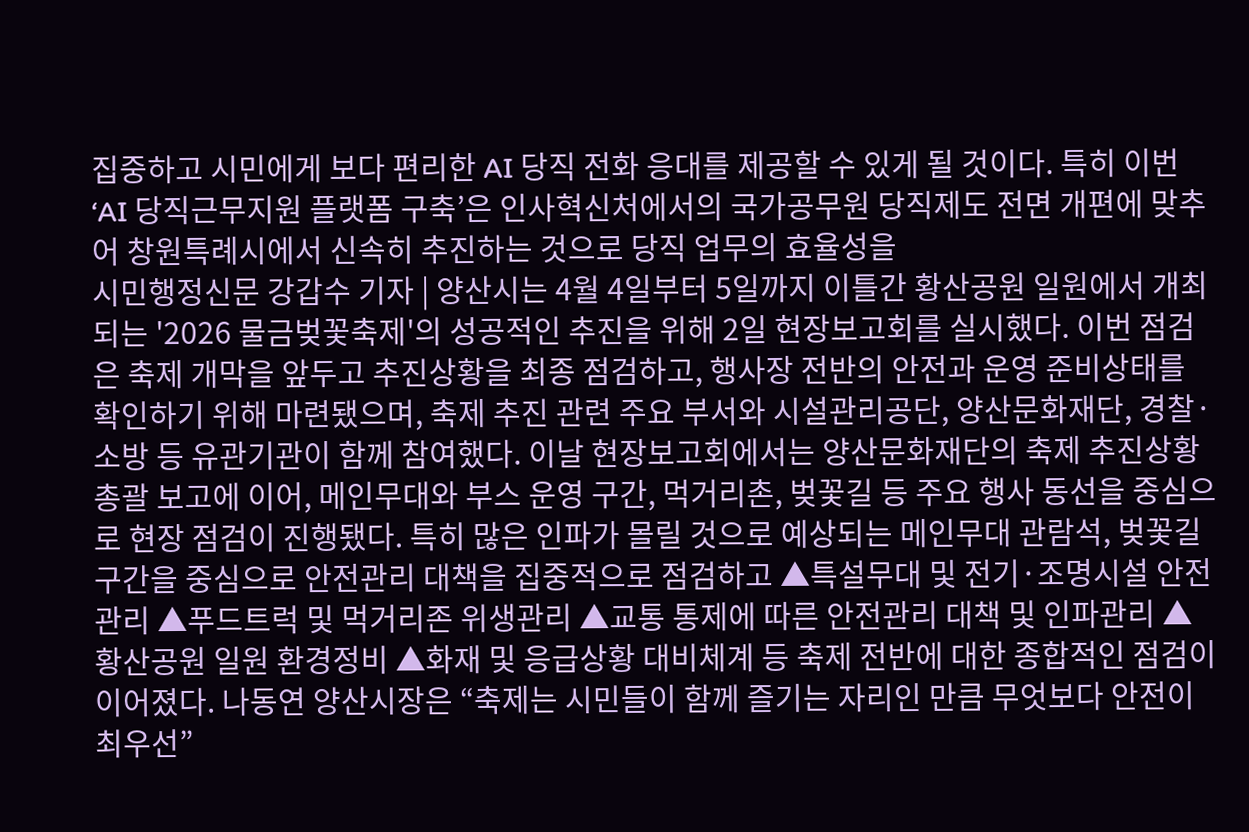집중하고 시민에게 보다 편리한 AI 당직 전화 응대를 제공할 수 있게 될 것이다. 특히 이번 ‘AI 당직근무지원 플랫폼 구축’은 인사혁신처에서의 국가공무원 당직제도 전면 개편에 맞추어 창원특례시에서 신속히 추진하는 것으로 당직 업무의 효율성을
시민행정신문 강갑수 기자 | 양산시는 4월 4일부터 5일까지 이틀간 황산공원 일원에서 개최되는 '2026 물금벚꽃축제'의 성공적인 추진을 위해 2일 현장보고회를 실시했다. 이번 점검은 축제 개막을 앞두고 추진상황을 최종 점검하고, 행사장 전반의 안전과 운영 준비상태를 확인하기 위해 마련됐으며, 축제 추진 관련 주요 부서와 시설관리공단, 양산문화재단, 경찰·소방 등 유관기관이 함께 참여했다. 이날 현장보고회에서는 양산문화재단의 축제 추진상황 총괄 보고에 이어, 메인무대와 부스 운영 구간, 먹거리촌, 벚꽃길 등 주요 행사 동선을 중심으로 현장 점검이 진행됐다. 특히 많은 인파가 몰릴 것으로 예상되는 메인무대 관람석, 벚꽃길 구간을 중심으로 안전관리 대책을 집중적으로 점검하고 ▲특설무대 및 전기·조명시설 안전관리 ▲푸드트럭 및 먹거리존 위생관리 ▲교통 통제에 따른 안전관리 대책 및 인파관리 ▲황산공원 일원 환경정비 ▲화재 및 응급상황 대비체계 등 축제 전반에 대한 종합적인 점검이 이어졌다. 나동연 양산시장은 “축제는 시민들이 함께 즐기는 자리인 만큼 무엇보다 안전이 최우선”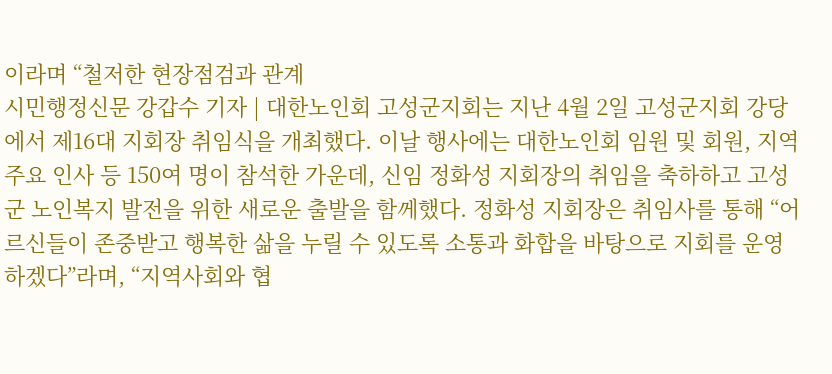이라며 “철저한 현장점검과 관계
시민행정신문 강갑수 기자 | 대한노인회 고성군지회는 지난 4월 2일 고성군지회 강당에서 제16대 지회장 취임식을 개최했다. 이날 행사에는 대한노인회 임원 및 회원, 지역 주요 인사 등 150여 명이 참석한 가운데, 신임 정화성 지회장의 취임을 축하하고 고성군 노인복지 발전을 위한 새로운 출발을 함께했다. 정화성 지회장은 취임사를 통해 “어르신들이 존중받고 행복한 삶을 누릴 수 있도록 소통과 화합을 바탕으로 지회를 운영하겠다”라며, “지역사회와 협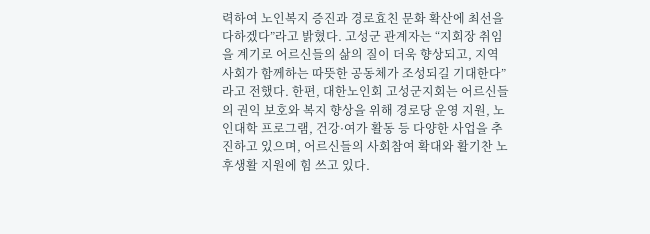력하여 노인복지 증진과 경로효친 문화 확산에 최선을 다하겠다”라고 밝혔다. 고성군 관계자는 “지회장 취임을 계기로 어르신들의 삶의 질이 더욱 향상되고, 지역사회가 함께하는 따뜻한 공동체가 조성되길 기대한다”라고 전했다. 한편, 대한노인회 고성군지회는 어르신들의 권익 보호와 복지 향상을 위해 경로당 운영 지원, 노인대학 프로그램, 건강·여가 활동 등 다양한 사업을 추진하고 있으며, 어르신들의 사회참여 확대와 활기찬 노후생활 지원에 힘 쓰고 있다.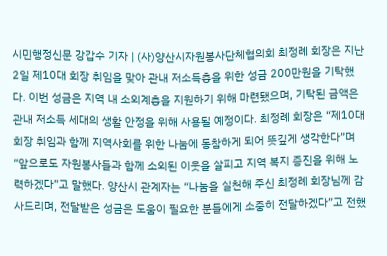시민행정신문 강갑수 기자 | (사)양산시자원봉사단체협의회 최정례 회장은 지난 2일 제10대 회장 취임을 맞아 관내 저소득층을 위한 성금 200만원을 기탁했다. 이번 성금은 지역 내 소외계층을 지원하기 위해 마련됐으며, 기탁된 금액은 관내 저소득 세대의 생활 안정을 위해 사용될 예정이다. 최정례 회장은 “제10대 회장 취임과 함께 지역사회를 위한 나눔에 동참하게 되어 뜻깊게 생각한다”며 “앞으로도 자원봉사들과 함께 소외된 이웃을 살피고 지역 복지 증진을 위해 노력하겠다”고 말했다. 양산시 관계자는 “나눔을 실천해 주신 최정례 회장님께 감사드리며, 전달받은 성금은 도움이 필요한 분들에게 소중히 전달하겠다”고 전했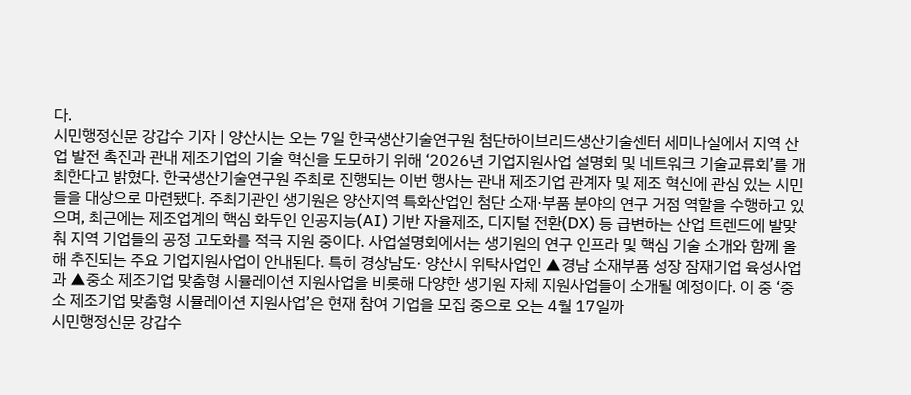다.
시민행정신문 강갑수 기자 | 양산시는 오는 7일 한국생산기술연구원 첨단하이브리드생산기술센터 세미나실에서 지역 산업 발전 촉진과 관내 제조기업의 기술 혁신을 도모하기 위해 ‘2026년 기업지원사업 설명회 및 네트워크 기술교류회’를 개최한다고 밝혔다. 한국생산기술연구원 주최로 진행되는 이번 행사는 관내 제조기업 관계자 및 제조 혁신에 관심 있는 시민들을 대상으로 마련됐다. 주최기관인 생기원은 양산지역 특화산업인 첨단 소재·부품 분야의 연구 거점 역할을 수행하고 있으며, 최근에는 제조업계의 핵심 화두인 인공지능(AI) 기반 자율제조, 디지털 전환(DX) 등 급변하는 산업 트렌드에 발맞춰 지역 기업들의 공정 고도화를 적극 지원 중이다. 사업설명회에서는 생기원의 연구 인프라 및 핵심 기술 소개와 함께 올해 추진되는 주요 기업지원사업이 안내된다. 특히 경상남도· 양산시 위탁사업인 ▲경남 소재부품 성장 잠재기업 육성사업과 ▲중소 제조기업 맞춤형 시뮬레이션 지원사업을 비롯해 다양한 생기원 자체 지원사업들이 소개될 예정이다. 이 중 ‘중소 제조기업 맞춤형 시뮬레이션 지원사업’은 현재 참여 기업을 모집 중으로 오는 4월 17일까
시민행정신문 강갑수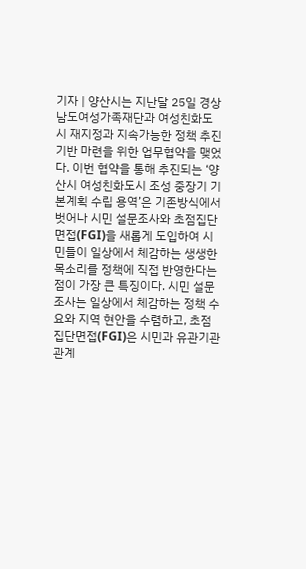기자 | 양산시는 지난달 25일 경상남도여성가족재단과 여성친화도시 재지정과 지속가능한 정책 추진 기반 마련을 위한 업무협약을 맺었다. 이번 협약을 통해 추진되는 ‘양산시 여성친화도시 조성 중장기 기본계획 수립 용역’은 기존방식에서 벗어나 시민 설문조사와 초점집단면접(FGI)을 새롭게 도입하여 시민들이 일상에서 체감하는 생생한 목소리를 정책에 직접 반영한다는 점이 가장 큰 특징이다. 시민 설문조사는 일상에서 체감하는 정책 수요와 지역 현안을 수렴하고, 초점집단면접(FGI)은 시민과 유관기관 관계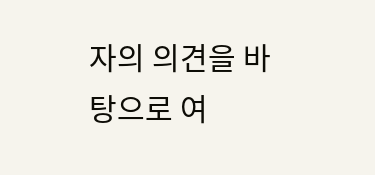자의 의견을 바탕으로 여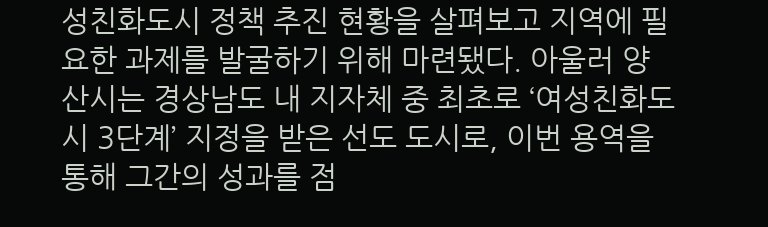성친화도시 정책 추진 현황을 살펴보고 지역에 필요한 과제를 발굴하기 위해 마련됐다. 아울러 양산시는 경상남도 내 지자체 중 최초로 ‘여성친화도시 3단계’ 지정을 받은 선도 도시로, 이번 용역을 통해 그간의 성과를 점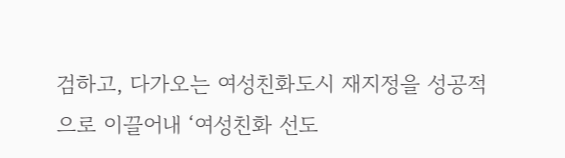검하고, 다가오는 여성친화도시 재지정을 성공적으로 이끌어내 ‘여성친화 선도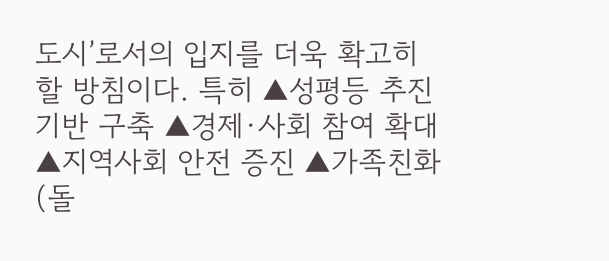도시’로서의 입지를 더욱 확고히 할 방침이다. 특히 ▲성평등 추진 기반 구축 ▲경제·사회 참여 확대 ▲지역사회 안전 증진 ▲가족친화(돌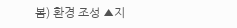봄) 환경 조성 ▲지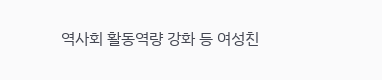역사회 활동역량 강화 등 여성친